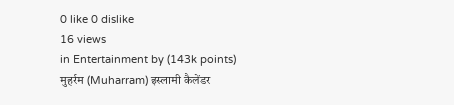0 like 0 dislike
16 views
in Entertainment by (143k points)
मुहर्रम (Muharram) इस्लामी कैलेंडर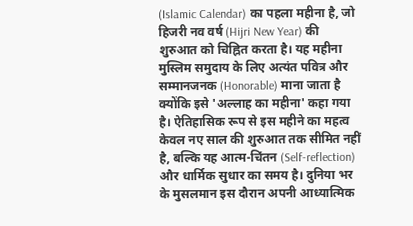(Islamic Calendar) का पहला महीना है, जो हिजरी नव वर्ष (Hijri New Year) की शुरुआत को चिह्नित करता है। यह महीना मुस्लिम समुदाय के लिए अत्यंत पवित्र और सम्मानजनक (Honorable) माना जाता है क्योंकि इसे 'अल्लाह का महीना' कहा गया है। ऐतिहासिक रूप से इस महीने का महत्व केवल नए साल की शुरुआत तक सीमित नहीं है, बल्कि यह आत्म-चिंतन (Self-reflection) और धार्मिक सुधार का समय है। दुनिया भर के मुसलमान इस दौरान अपनी आध्यात्मिक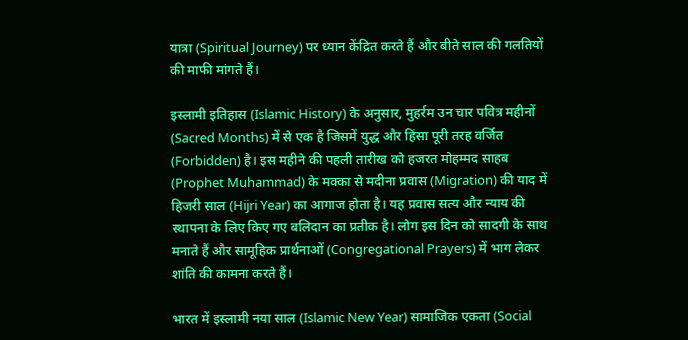यात्रा (Spiritual Journey) पर ध्यान केंद्रित करते हैं और बीते साल की गलतियों की माफी मांगते हैं।

इस्लामी इतिहास (Islamic History) के अनुसार, मुहर्रम उन चार पवित्र महीनों (Sacred Months) में से एक है जिसमें युद्ध और हिंसा पूरी तरह वर्जित (Forbidden) है। इस महीने की पहली तारीख को हजरत मोहम्मद साहब (Prophet Muhammad) के मक्का से मदीना प्रवास (Migration) की याद में हिजरी साल (Hijri Year) का आगाज होता है। यह प्रवास सत्य और न्याय की स्थापना के लिए किए गए बलिदान का प्रतीक है। लोग इस दिन को सादगी के साथ मनाते हैं और सामूहिक प्रार्थनाओं (Congregational Prayers) में भाग लेकर शांति की कामना करते हैं।

भारत में इस्लामी नया साल (Islamic New Year) सामाजिक एकता (Social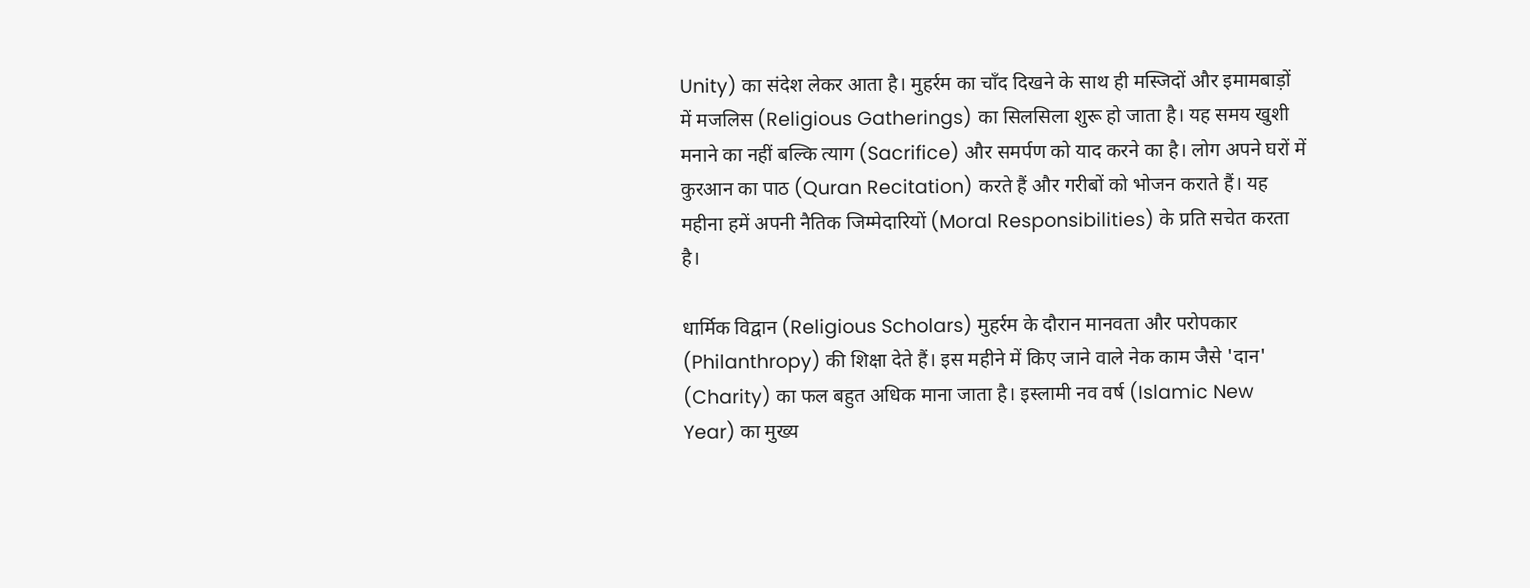Unity) का संदेश लेकर आता है। मुहर्रम का चाँद दिखने के साथ ही मस्जिदों और इमामबाड़ों में मजलिस (Religious Gatherings) का सिलसिला शुरू हो जाता है। यह समय खुशी मनाने का नहीं बल्कि त्याग (Sacrifice) और समर्पण को याद करने का है। लोग अपने घरों में कुरआन का पाठ (Quran Recitation) करते हैं और गरीबों को भोजन कराते हैं। यह महीना हमें अपनी नैतिक जिम्मेदारियों (Moral Responsibilities) के प्रति सचेत करता है।

धार्मिक विद्वान (Religious Scholars) मुहर्रम के दौरान मानवता और परोपकार (Philanthropy) की शिक्षा देते हैं। इस महीने में किए जाने वाले नेक काम जैसे 'दान' (Charity) का फल बहुत अधिक माना जाता है। इस्लामी नव वर्ष (Islamic New Year) का मुख्य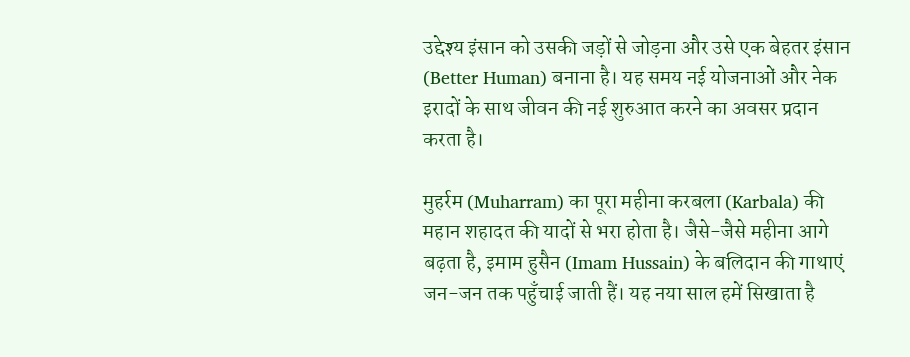उद्देश्य इंसान को उसकी जड़ों से जोड़ना और उसे एक बेहतर इंसान (Better Human) बनाना है। यह समय नई योजनाओं और नेक इरादों के साथ जीवन की नई शुरुआत करने का अवसर प्रदान करता है।

मुहर्रम (Muharram) का पूरा महीना करबला (Karbala) की महान शहादत की यादों से भरा होता है। जैसे-जैसे महीना आगे बढ़ता है, इमाम हुसैन (Imam Hussain) के बलिदान की गाथाएं जन-जन तक पहुँचाई जाती हैं। यह नया साल हमें सिखाता है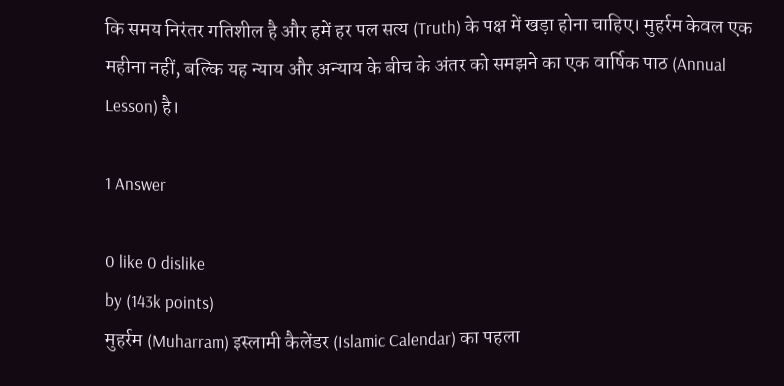कि समय निरंतर गतिशील है और हमें हर पल सत्य (Truth) के पक्ष में खड़ा होना चाहिए। मुहर्रम केवल एक महीना नहीं, बल्कि यह न्याय और अन्याय के बीच के अंतर को समझने का एक वार्षिक पाठ (Annual Lesson) है।

1 Answer

0 like 0 dislike
by (143k points)
मुहर्रम (Muharram) इस्लामी कैलेंडर (Islamic Calendar) का पहला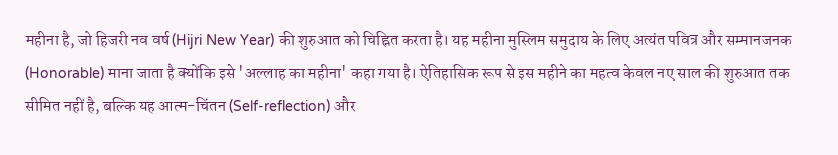महीना है, जो हिजरी नव वर्ष (Hijri New Year) की शुरुआत को चिह्नित करता है। यह महीना मुस्लिम समुदाय के लिए अत्यंत पवित्र और सम्मानजनक (Honorable) माना जाता है क्योंकि इसे 'अल्लाह का महीना' कहा गया है। ऐतिहासिक रूप से इस महीने का महत्व केवल नए साल की शुरुआत तक सीमित नहीं है, बल्कि यह आत्म-चिंतन (Self-reflection) और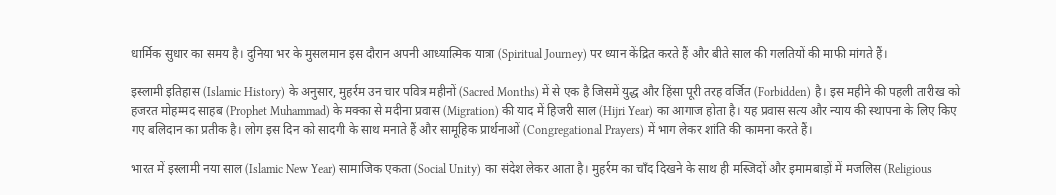धार्मिक सुधार का समय है। दुनिया भर के मुसलमान इस दौरान अपनी आध्यात्मिक यात्रा (Spiritual Journey) पर ध्यान केंद्रित करते हैं और बीते साल की गलतियों की माफी मांगते हैं।

इस्लामी इतिहास (Islamic History) के अनुसार, मुहर्रम उन चार पवित्र महीनों (Sacred Months) में से एक है जिसमें युद्ध और हिंसा पूरी तरह वर्जित (Forbidden) है। इस महीने की पहली तारीख को हजरत मोहम्मद साहब (Prophet Muhammad) के मक्का से मदीना प्रवास (Migration) की याद में हिजरी साल (Hijri Year) का आगाज होता है। यह प्रवास सत्य और न्याय की स्थापना के लिए किए गए बलिदान का प्रतीक है। लोग इस दिन को सादगी के साथ मनाते हैं और सामूहिक प्रार्थनाओं (Congregational Prayers) में भाग लेकर शांति की कामना करते हैं।

भारत में इस्लामी नया साल (Islamic New Year) सामाजिक एकता (Social Unity) का संदेश लेकर आता है। मुहर्रम का चाँद दिखने के साथ ही मस्जिदों और इमामबाड़ों में मजलिस (Religious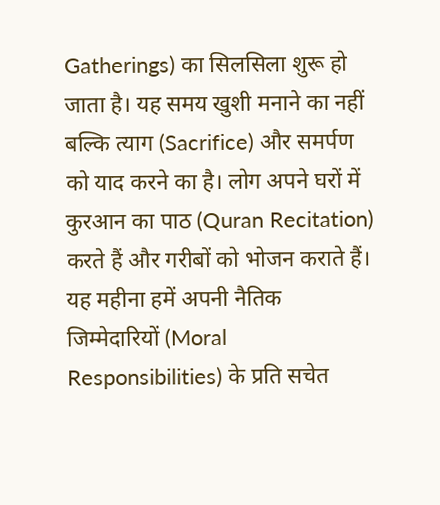Gatherings) का सिलसिला शुरू हो जाता है। यह समय खुशी मनाने का नहीं बल्कि त्याग (Sacrifice) और समर्पण को याद करने का है। लोग अपने घरों में कुरआन का पाठ (Quran Recitation) करते हैं और गरीबों को भोजन कराते हैं। यह महीना हमें अपनी नैतिक जिम्मेदारियों (Moral Responsibilities) के प्रति सचेत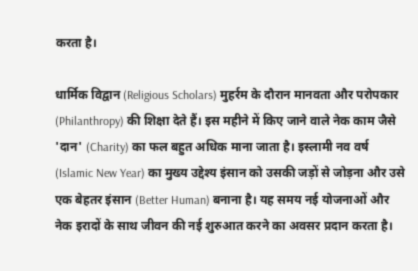करता है।

धार्मिक विद्वान (Religious Scholars) मुहर्रम के दौरान मानवता और परोपकार (Philanthropy) की शिक्षा देते हैं। इस महीने में किए जाने वाले नेक काम जैसे 'दान' (Charity) का फल बहुत अधिक माना जाता है। इस्लामी नव वर्ष (Islamic New Year) का मुख्य उद्देश्य इंसान को उसकी जड़ों से जोड़ना और उसे एक बेहतर इंसान (Better Human) बनाना है। यह समय नई योजनाओं और नेक इरादों के साथ जीवन की नई शुरुआत करने का अवसर प्रदान करता है।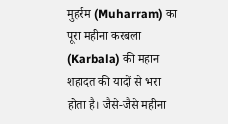मुहर्रम (Muharram) का पूरा महीना करबला (Karbala) की महान शहादत की यादों से भरा होता है। जैसे-जैसे महीना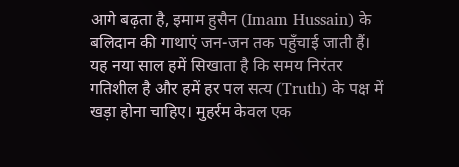आगे बढ़ता है, इमाम हुसैन (Imam Hussain) के बलिदान की गाथाएं जन-जन तक पहुँचाई जाती हैं। यह नया साल हमें सिखाता है कि समय निरंतर गतिशील है और हमें हर पल सत्य (Truth) के पक्ष में खड़ा होना चाहिए। मुहर्रम केवल एक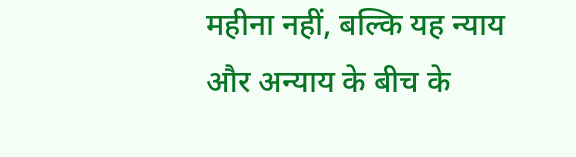महीना नहीं, बल्कि यह न्याय और अन्याय के बीच के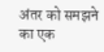अंतर को समझने का एक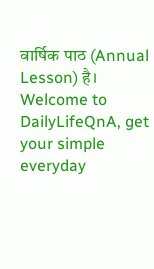वार्षिक पाठ (Annual Lesson) है।
Welcome to DailyLifeQnA, get your simple everyday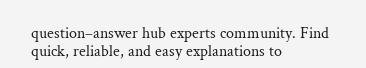question–answer hub experts community. Find quick, reliable, and easy explanations to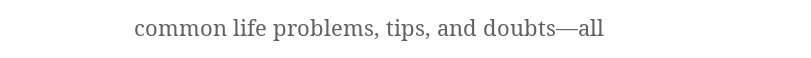common life problems, tips, and doubts—all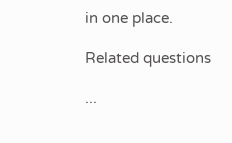in one place.

Related questions

...